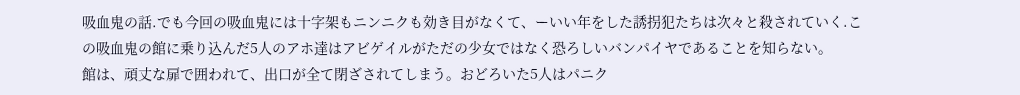吸血鬼の話.でも今回の吸血鬼には十字架もニンニクも効き目がなくて、ーいい年をした誘拐犯たちは次々と殺されていく.この吸血鬼の館に乗り込んだ5人のアホ達はアビゲイルがただの少女ではなく恐ろしいバンパイヤであることを知らない。
館は、頑丈な扉で囲われて、出口が全て閉ざされてしまう。おどろいた5人はパニク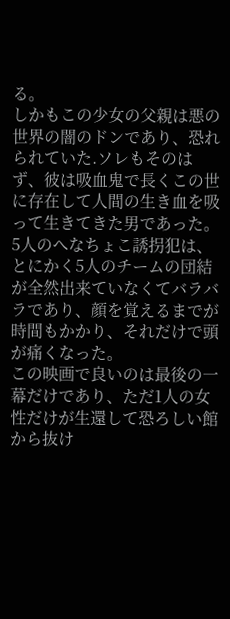る。
しかもこの少女の父親は悪の世界の闇のドンであり、恐れられていた.ソレもそのはず、彼は吸血鬼で長くこの世に存在して人間の生き血を吸って生きてきた男であった。
5人のへなちょこ誘拐犯は、とにかく5人のチームの団結が全然出来ていなくてバラバラであり、顔を覚えるまでが時間もかかり、それだけで頭が痛くなった。
この映画で良いのは最後の一幕だけであり、ただ1人の女性だけが生還して恐ろしい館から抜け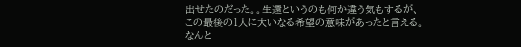出せたのだった。。生還というのも何か違う気もするが、この最後の1人に大いなる希望の意味があったと言える。なんと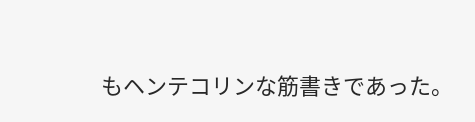もヘンテコリンな筋書きであった。